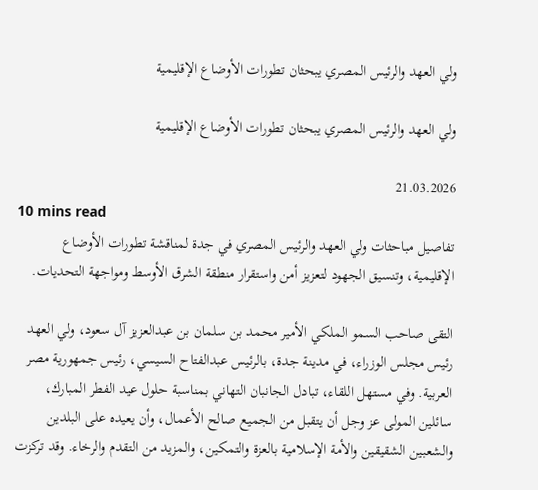ولي العهد والرئيس المصري يبحثان تطورات الأوضاع الإقليمية

ولي العهد والرئيس المصري يبحثان تطورات الأوضاع الإقليمية

21.03.2026
10 mins read
تفاصيل مباحثات ولي العهد والرئيس المصري في جدة لمناقشة تطورات الأوضاع الإقليمية، وتنسيق الجهود لتعزيز أمن واستقرار منطقة الشرق الأوسط ومواجهة التحديات.

التقى صاحب السمو الملكي الأمير محمد بن سلمان بن عبدالعزيز آل سعود، ولي العهد رئيس مجلس الوزراء، في مدينة جدة، بالرئيس عبدالفتاح السيسي، رئيس جمهورية مصر العربية. وفي مستهل اللقاء، تبادل الجانبان التهاني بمناسبة حلول عيد الفطر المبارك، سائلين المولى عز وجل أن يتقبل من الجميع صالح الأعمال، وأن يعيده على البلدين والشعبين الشقيقين والأمة الإسلامية بالعزة والتمكين، والمزيد من التقدم والرخاء. وقد تركزت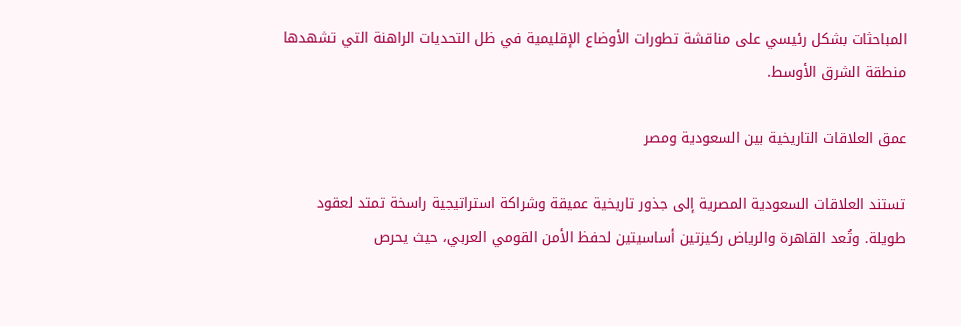المباحثات بشكل رئيسي على مناقشة تطورات الأوضاع الإقليمية في ظل التحديات الراهنة التي تشهدها منطقة الشرق الأوسط.

عمق العلاقات التاريخية بين السعودية ومصر

تستند العلاقات السعودية المصرية إلى جذور تاريخية عميقة وشراكة استراتيجية راسخة تمتد لعقود طويلة. وتُعد القاهرة والرياض ركيزتين أساسيتين لحفظ الأمن القومي العربي، حيث يحرص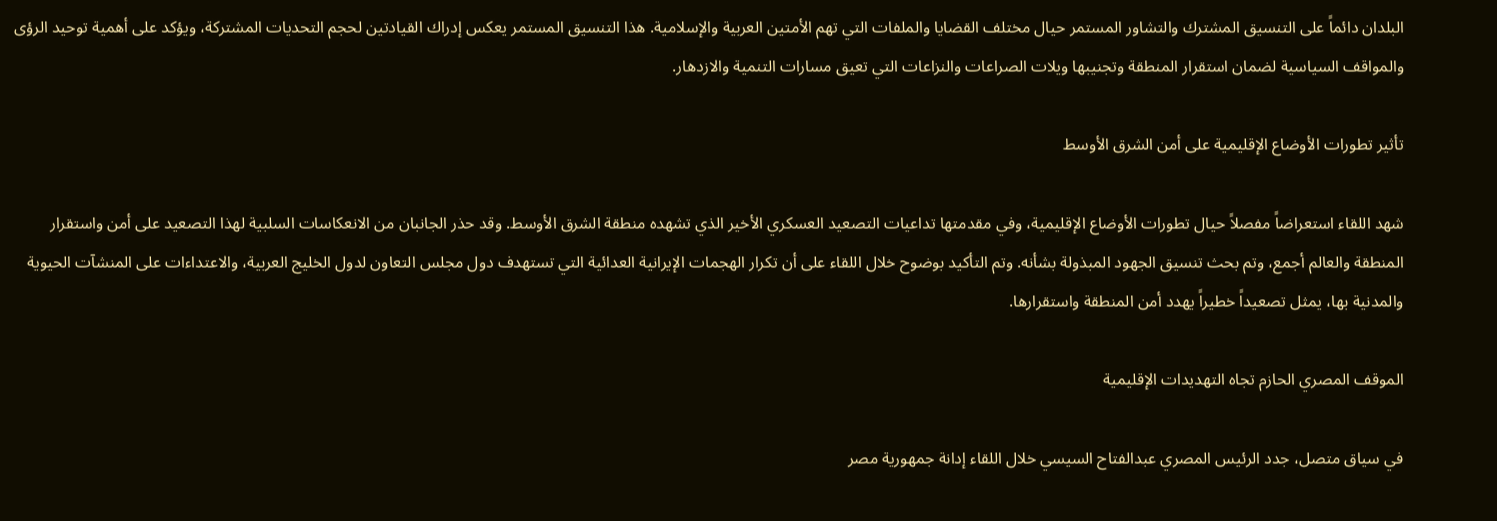البلدان دائماً على التنسيق المشترك والتشاور المستمر حيال مختلف القضايا والملفات التي تهم الأمتين العربية والإسلامية. هذا التنسيق المستمر يعكس إدراك القيادتين لحجم التحديات المشتركة، ويؤكد على أهمية توحيد الرؤى والمواقف السياسية لضمان استقرار المنطقة وتجنيبها ويلات الصراعات والنزاعات التي تعيق مسارات التنمية والازدهار.

تأثير تطورات الأوضاع الإقليمية على أمن الشرق الأوسط

شهد اللقاء استعراضاً مفصلاً حيال تطورات الأوضاع الإقليمية، وفي مقدمتها تداعيات التصعيد العسكري الأخير الذي تشهده منطقة الشرق الأوسط. وقد حذر الجانبان من الانعكاسات السلبية لهذا التصعيد على أمن واستقرار المنطقة والعالم أجمع، وتم بحث تنسيق الجهود المبذولة بشأنه. وتم التأكيد بوضوح خلال اللقاء على أن تكرار الهجمات الإيرانية العدائية التي تستهدف دول مجلس التعاون لدول الخليج العربية، والاعتداءات على المنشآت الحيوية والمدنية بها، يمثل تصعيداً خطيراً يهدد أمن المنطقة واستقرارها.

الموقف المصري الحازم تجاه التهديدات الإقليمية

في سياق متصل، جدد الرئيس المصري عبدالفتاح السيسي خلال اللقاء إدانة جمهورية مصر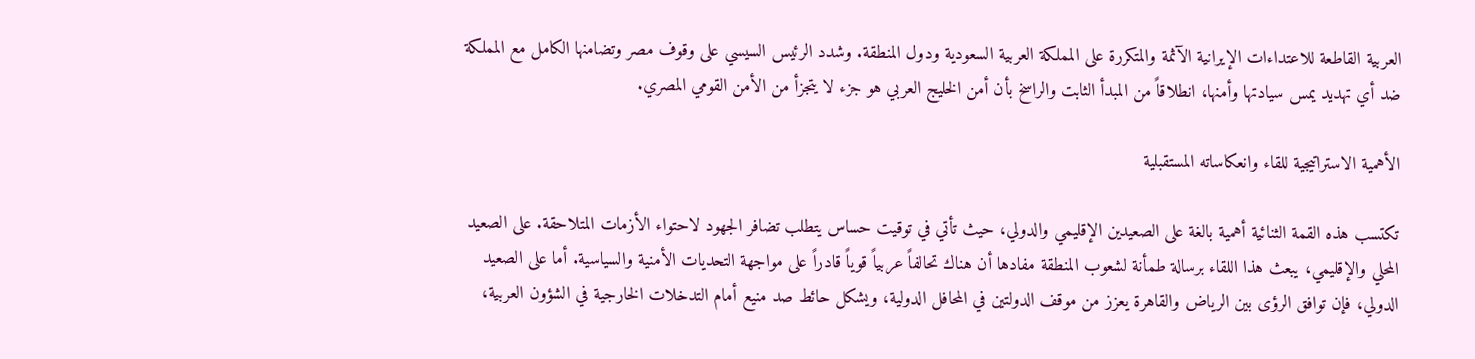العربية القاطعة للاعتداءات الإيرانية الآثمة والمتكررة على المملكة العربية السعودية ودول المنطقة. وشدد الرئيس السيسي على وقوف مصر وتضامنها الكامل مع المملكة ضد أي تهديد يمس سيادتها وأمنها، انطلاقاً من المبدأ الثابت والراسخ بأن أمن الخليج العربي هو جزء لا يتجزأ من الأمن القومي المصري.

الأهمية الاستراتيجية للقاء وانعكاساته المستقبلية

تكتسب هذه القمة الثنائية أهمية بالغة على الصعيدين الإقليمي والدولي، حيث تأتي في توقيت حساس يتطلب تضافر الجهود لاحتواء الأزمات المتلاحقة. على الصعيد المحلي والإقليمي، يبعث هذا اللقاء برسالة طمأنة لشعوب المنطقة مفادها أن هناك تحالفاً عربياً قوياً قادراً على مواجهة التحديات الأمنية والسياسية. أما على الصعيد الدولي، فإن توافق الرؤى بين الرياض والقاهرة يعزز من موقف الدولتين في المحافل الدولية، ويشكل حائط صد منيع أمام التدخلات الخارجية في الشؤون العربية،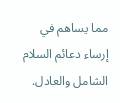مما يساهم في إرساء دعائم السلام الشامل والعادل.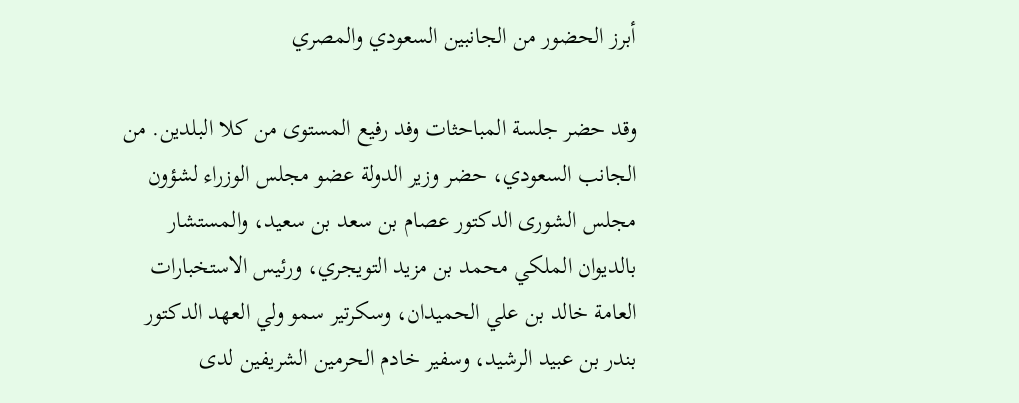أبرز الحضور من الجانبين السعودي والمصري

وقد حضر جلسة المباحثات وفد رفيع المستوى من كلا البلدين. من الجانب السعودي، حضر وزير الدولة عضو مجلس الوزراء لشؤون مجلس الشورى الدكتور عصام بن سعد بن سعيد، والمستشار بالديوان الملكي محمد بن مزيد التويجري، ورئيس الاستخبارات العامة خالد بن علي الحميدان، وسكرتير سمو ولي العهد الدكتور بندر بن عبيد الرشيد، وسفير خادم الحرمين الشريفين لدى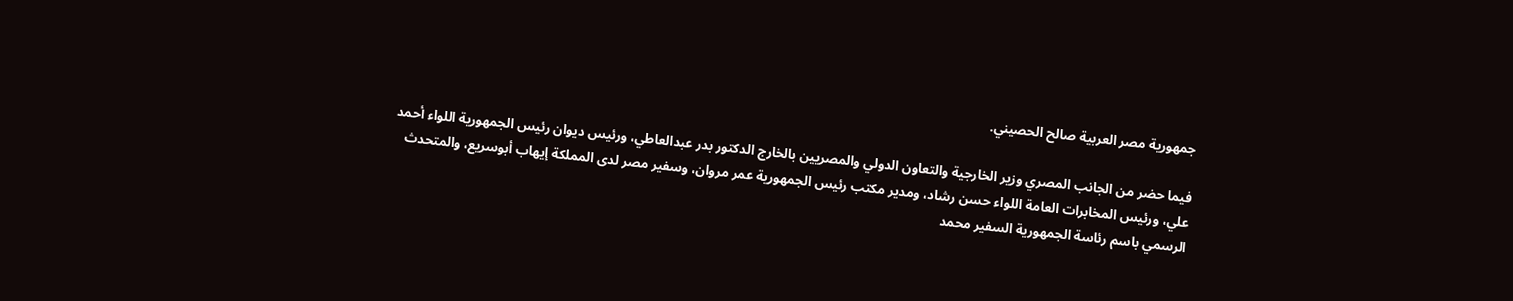جمهورية مصر العربية صالح الحصيني.

فيما حضر من الجانب المصري وزير الخارجية والتعاون الدولي والمصريين بالخارج الدكتور بدر عبدالعاطي، ورئيس ديوان رئيس الجمهورية اللواء أحمد علي، ورئيس المخابرات العامة اللواء حسن رشاد، ومدير مكتب رئيس الجمهورية عمر مروان، وسفير مصر لدى المملكة إيهاب أبوسريع، والمتحدث الرسمي باسم رئاسة الجمهورية السفير محمد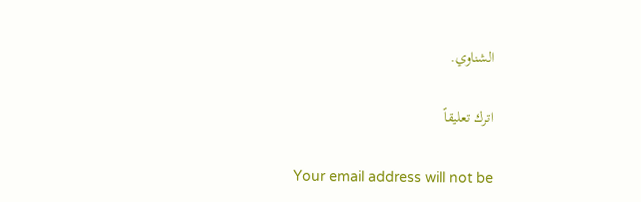الشناوي.

اترك تعليقاً

Your email address will not be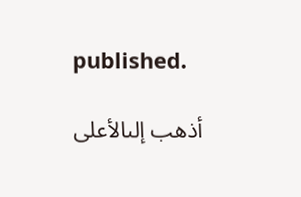published.

أذهب إلىالأعلى